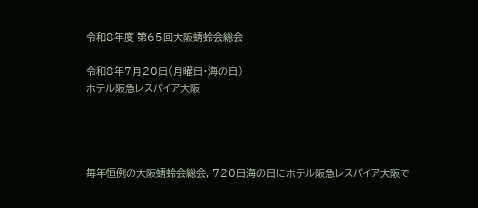令和8年度 第65回大阪蜻蛉会総会

令和8年7月20日(月曜日・海の日)
ホテル阪急レスパイア大阪




毎年恒例の大阪蜻蛉会総会, 720日海の日にホテル阪急レスパイア大阪で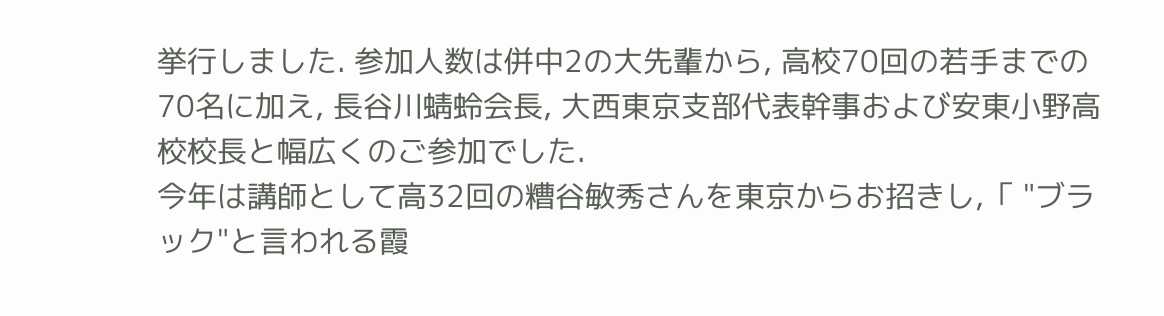挙行しました. 参加人数は併中2の大先輩から, 高校70回の若手までの70名に加え, 長谷川蜻蛉会長, 大西東京支部代表幹事および安東小野高校校長と幅広くのご参加でした.
今年は講師として高32回の糟谷敏秀さんを東京からお招きし,「 "ブラック"と言われる霞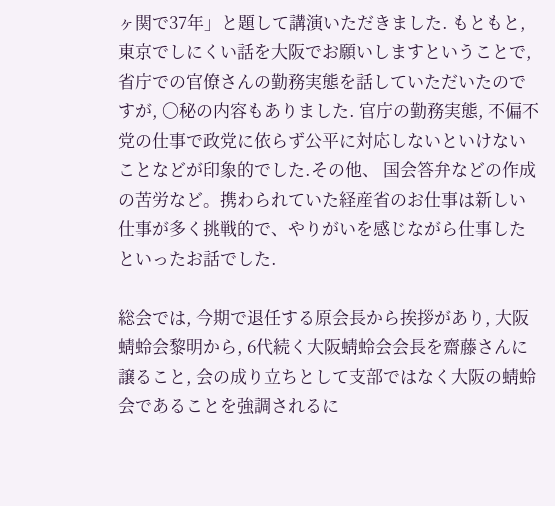ヶ関で37年」と題して講演いただきました. もともと, 東京でしにくい話を大阪でお願いしますということで, 省庁での官僚さんの勤務実態を話していただいたのですが, 〇秘の内容もありました. 官庁の勤務実態, 不偏不党の仕事で政党に依らず公平に対応しないといけないことなどが印象的でした.その他、 国会答弁などの作成の苦労など。携わられていた経産省のお仕事は新しい仕事が多く挑戦的で、やりがいを感じながら仕事したといったお話でした.

総会では, 今期で退任する原会長から挨拶があり, 大阪蜻蛉会黎明から, 6代続く大阪蜻蛉会会長を齋藤さんに譲ること, 会の成り立ちとして支部ではなく大阪の蜻蛉会であることを強調されるに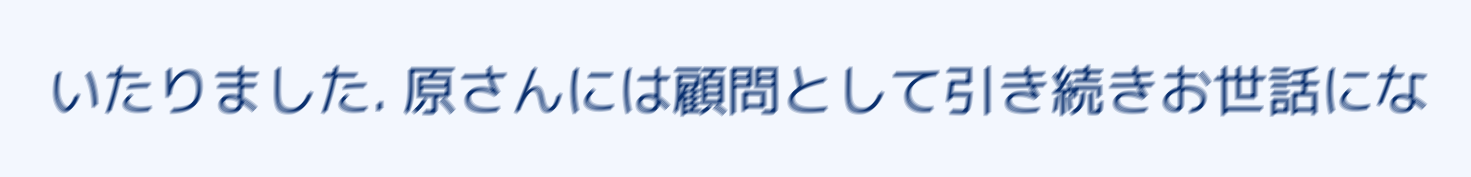いたりました. 原さんには顧問として引き続きお世話にな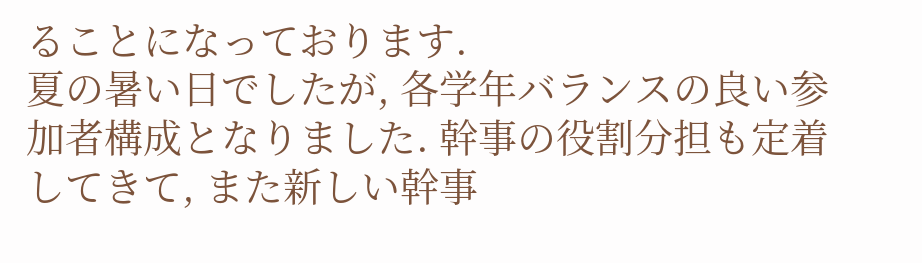ることになっております.
夏の暑い日でしたが, 各学年バランスの良い参加者構成となりました. 幹事の役割分担も定着してきて, また新しい幹事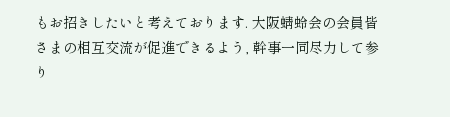もお招きしたいと考えております. 大阪蜻蛉会の会員皆さまの相互交流が促進できるよう, 幹事一同尽力して参り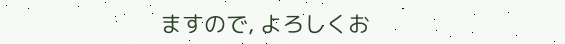ますので, よろしくお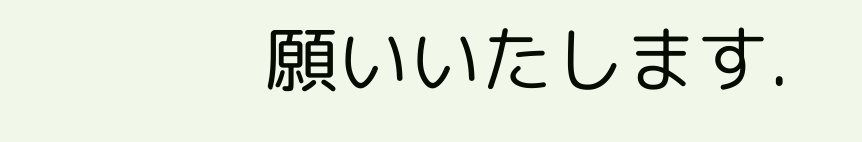願いいたします.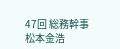47回 総務幹事 松本金浩